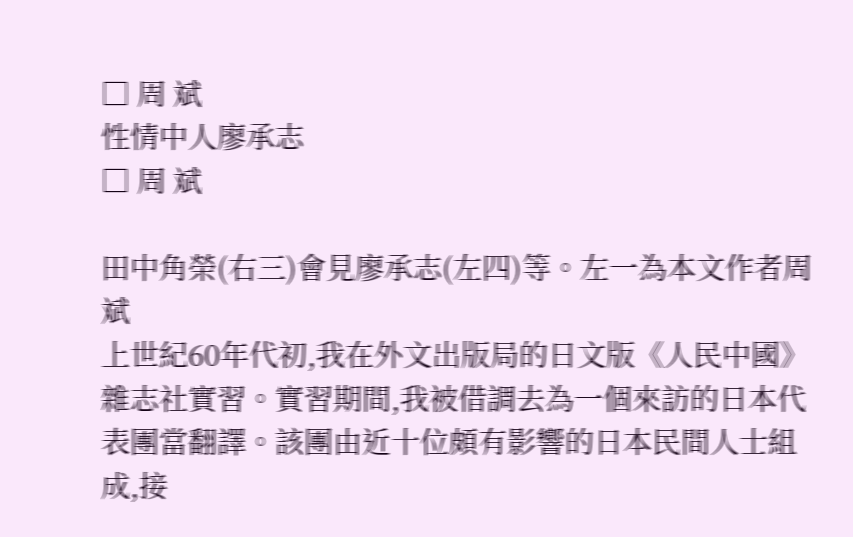□ 周 斌
性情中人廖承志
□ 周 斌

田中角榮(右三)會見廖承志(左四)等。左一為本文作者周斌
上世紀60年代初,我在外文出版局的日文版《人民中國》雜志社實習。實習期間,我被借調去為一個來訪的日本代表團當翻譯。該團由近十位頗有影響的日本民間人士組成,接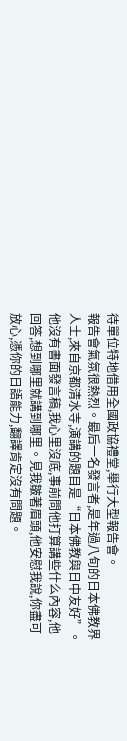待單位特地借用全國政協禮堂,舉行大型報告會。
報告會氣氛很熱烈。最后一名發言者,是年過八旬的日本佛教界人士,來自京都清水寺,演講的題目是“日本佛教與日中友好”。
他沒有書面發言稿,我心里沒底,事前問他打算講些什么內容,他回答,想到哪里就講到哪里。見我皺著眉頭,他安慰我說,你盡可放心,憑你的日語能力,翻譯肯定沒有問題。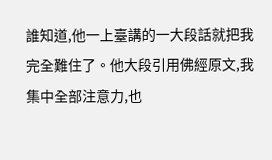誰知道,他一上臺講的一大段話就把我完全難住了。他大段引用佛經原文,我集中全部注意力,也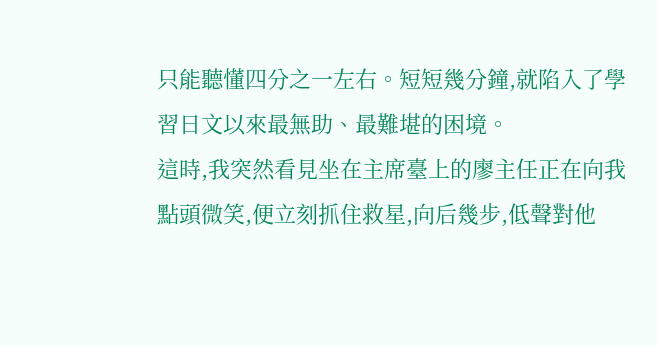只能聽懂四分之一左右。短短幾分鐘,就陷入了學習日文以來最無助、最難堪的困境。
這時,我突然看見坐在主席臺上的廖主任正在向我點頭微笑,便立刻抓住救星,向后幾步,低聲對他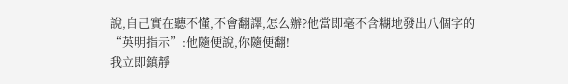說,自己實在聽不懂,不會翻譯,怎么辦?他當即毫不含糊地發出八個字的“英明指示”:他隨便說,你隨便翻!
我立即鎮靜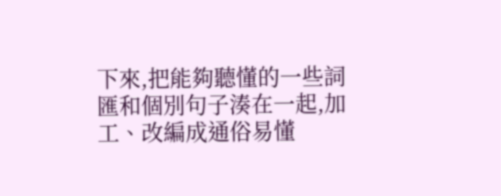下來,把能夠聽懂的一些詞匯和個別句子湊在一起,加工、改編成通俗易懂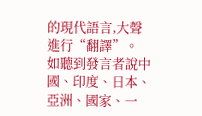的現代語言,大聲進行“翻譯”。
如聽到發言者說中國、印度、日本、亞洲、國家、一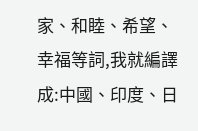家、和睦、希望、幸福等詞,我就編譯成:中國、印度、日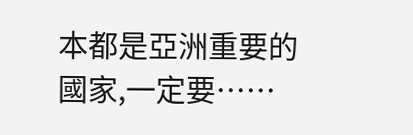本都是亞洲重要的國家,一定要……